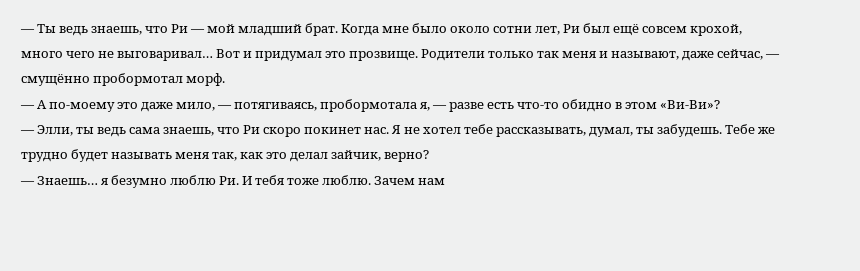— Ты ведь знаешь, что Ри — мой младший брат. Когда мне было около сотни лет, Ри был ещё совсем крохой, много чего не выговаривал… Вот и придумал это прозвище. Родители только так меня и называют, даже сейчас, — смущённо пробормотал морф.
— А по-моему это даже мило, — потягиваясь, пробормотала я, — разве есть что-то обидно в этом «Ви-Ви»?
— Элли, ты ведь сама знаешь, что Ри скоро покинет нас. Я не хотел тебе рассказывать, думал, ты забудешь. Тебе же трудно будет называть меня так, как это делал зайчик, верно?
— Знаешь… я безумно люблю Ри. И тебя тоже люблю. Зачем нам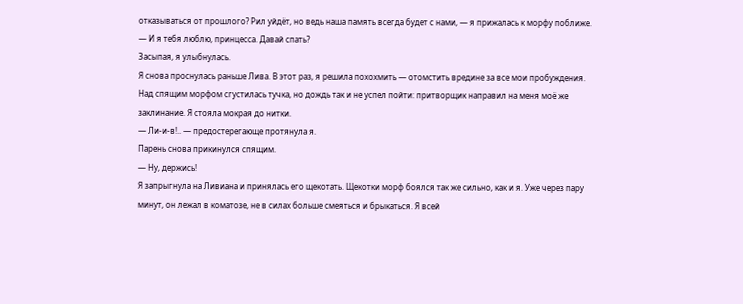отказываться от прошлого? Рил уйдёт, но ведь наша память всегда будет с нами, — я прижалась к морфу поближе.
— И я тебя люблю, принцесса. Давай спать?
Засыпая, я улыбнулась.
Я снова проснулась раньше Лива. В этот раз, я решила похохмить — отомстить вредине за все мои пробуждения. Над спящим морфом сгустилась тучка, но дождь так и не успел пойти: притворщик направил на меня моё же заклинание. Я стояла мокрая до нитки.
— Ли-и-в!.. — предостерегающе протянула я.
Парень снова прикинулся спящим.
— Ну, держись!
Я запрыгнула на Ливиана и принялась его щекотать. Щекотки морф боялся так же сильно, как и я. Уже через пару минут, он лежал в коматозе, не в силах больше смеяться и брыкаться. Я всей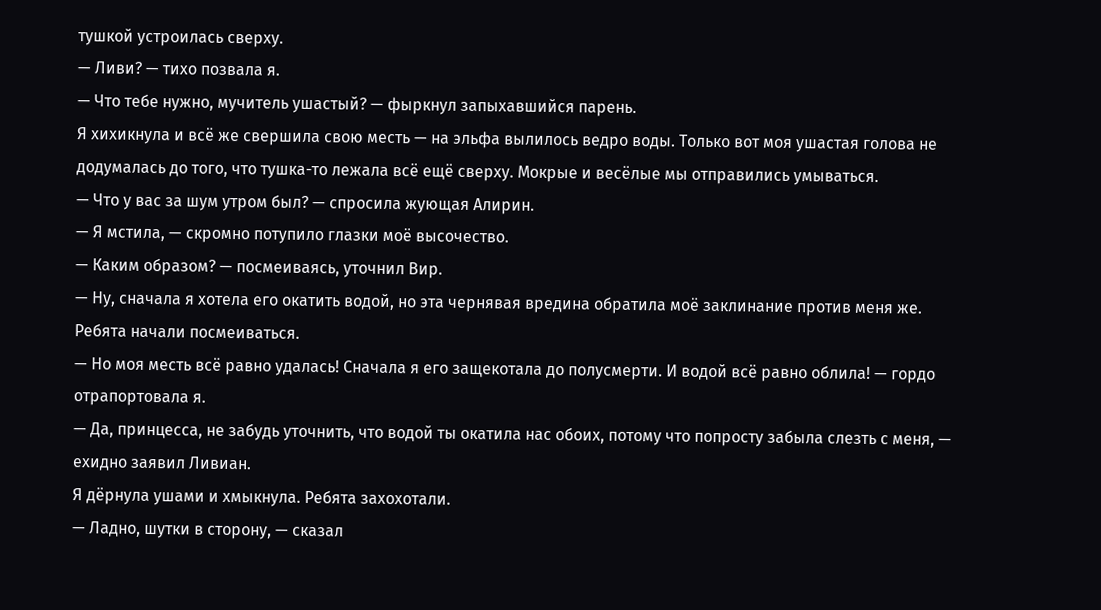тушкой устроилась сверху.
— Ливи? — тихо позвала я.
— Что тебе нужно, мучитель ушастый? — фыркнул запыхавшийся парень.
Я хихикнула и всё же свершила свою месть — на эльфа вылилось ведро воды. Только вот моя ушастая голова не додумалась до того, что тушка-то лежала всё ещё сверху. Мокрые и весёлые мы отправились умываться.
— Что у вас за шум утром был? — спросила жующая Алирин.
— Я мстила, — скромно потупило глазки моё высочество.
— Каким образом? — посмеиваясь, уточнил Вир.
— Ну, сначала я хотела его окатить водой, но эта чернявая вредина обратила моё заклинание против меня же.
Ребята начали посмеиваться.
— Но моя месть всё равно удалась! Сначала я его защекотала до полусмерти. И водой всё равно облила! — гордо отрапортовала я.
— Да, принцесса, не забудь уточнить, что водой ты окатила нас обоих, потому что попросту забыла слезть с меня, — ехидно заявил Ливиан.
Я дёрнула ушами и хмыкнула. Ребята захохотали.
— Ладно, шутки в сторону, — сказал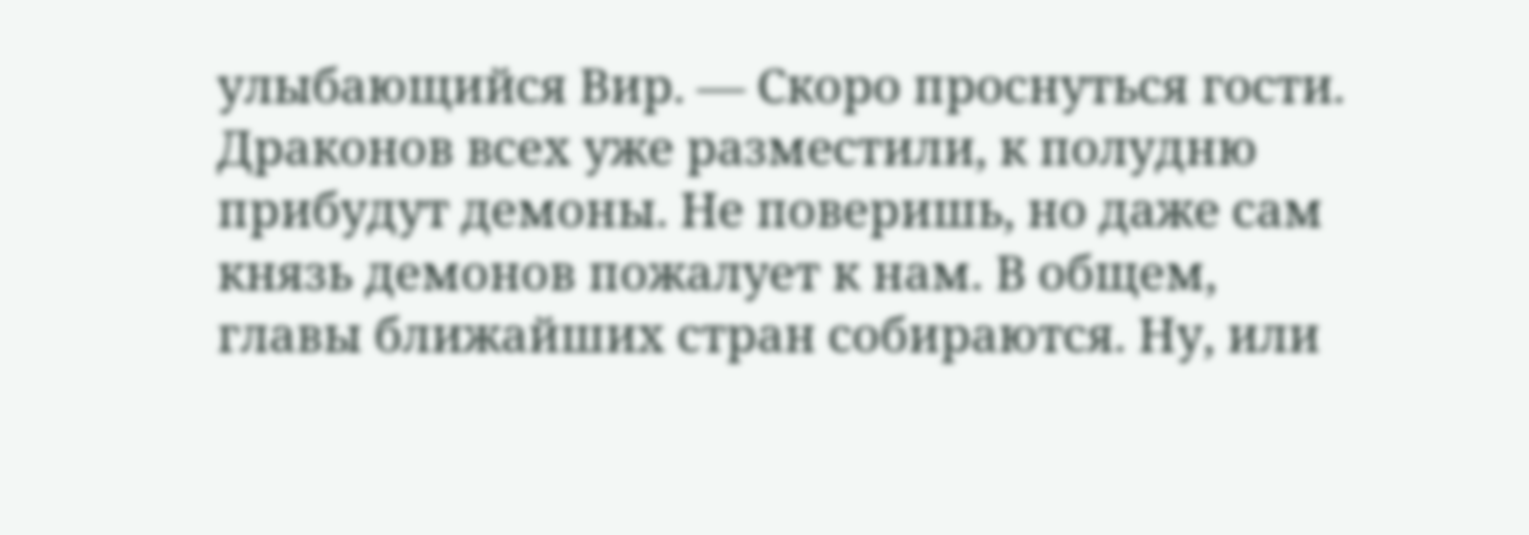улыбающийся Вир. — Скоро проснуться гости. Драконов всех уже разместили, к полудню прибудут демоны. Не поверишь, но даже сам князь демонов пожалует к нам. В общем, главы ближайших стран собираются. Ну, или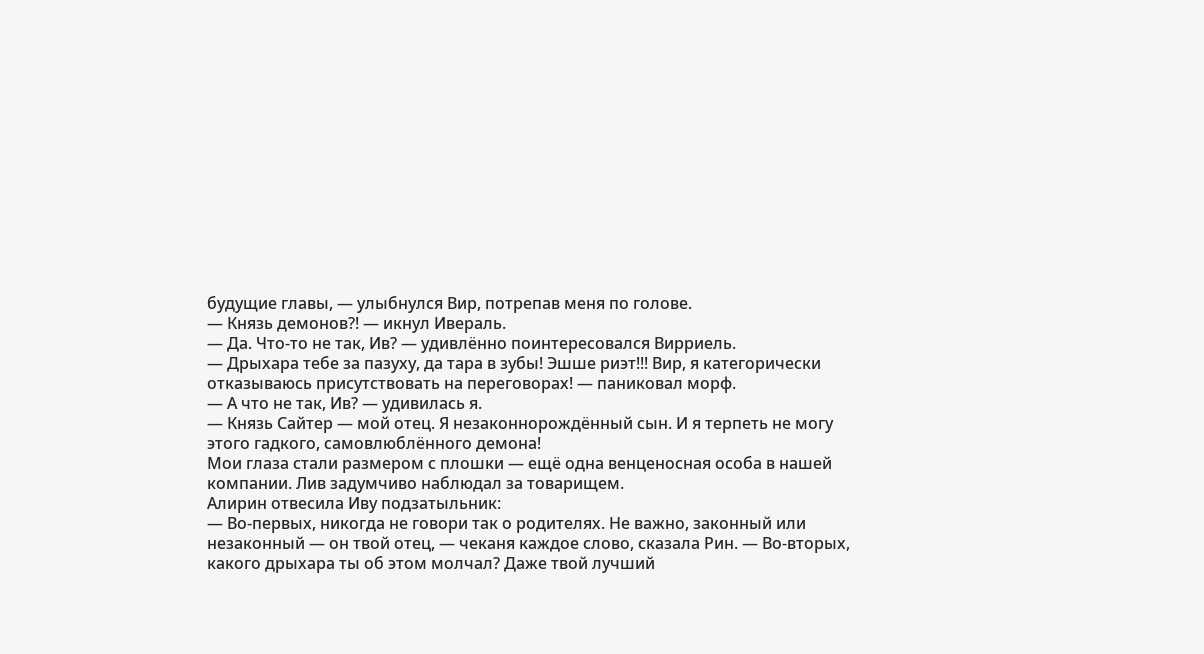будущие главы, — улыбнулся Вир, потрепав меня по голове.
— Князь демонов?! — икнул Ивераль.
— Да. Что-то не так, Ив? — удивлённо поинтересовался Вирриель.
— Дрыхара тебе за пазуху, да тара в зубы! Эшше риэт!!! Вир, я категорически отказываюсь присутствовать на переговорах! — паниковал морф.
— А что не так, Ив? — удивилась я.
— Князь Сайтер — мой отец. Я незаконнорождённый сын. И я терпеть не могу этого гадкого, самовлюблённого демона!
Мои глаза стали размером с плошки — ещё одна венценосная особа в нашей компании. Лив задумчиво наблюдал за товарищем.
Алирин отвесила Иву подзатыльник:
— Во-первых, никогда не говори так о родителях. Не важно, законный или незаконный — он твой отец, — чеканя каждое слово, сказала Рин. — Во-вторых, какого дрыхара ты об этом молчал? Даже твой лучший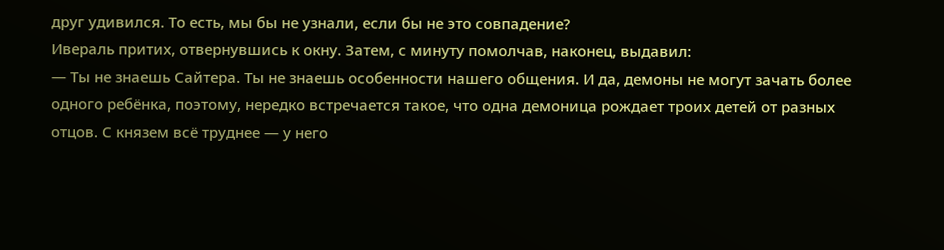друг удивился. То есть, мы бы не узнали, если бы не это совпадение?
Ивераль притих, отвернувшись к окну. Затем, с минуту помолчав, наконец, выдавил:
— Ты не знаешь Сайтера. Ты не знаешь особенности нашего общения. И да, демоны не могут зачать более одного ребёнка, поэтому, нередко встречается такое, что одна демоница рождает троих детей от разных отцов. С князем всё труднее — у него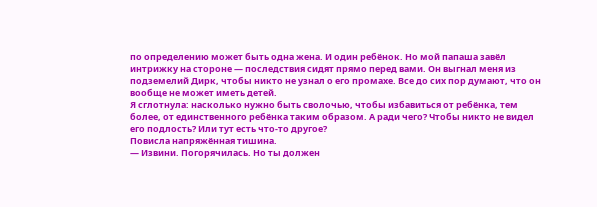по определению может быть одна жена. И один ребёнок. Но мой папаша завёл интрижку на стороне — последствия сидят прямо перед вами. Он выгнал меня из подземелий Дирк, чтобы никто не узнал о его промахе. Все до сих пор думают, что он вообще не может иметь детей.
Я сглотнула: насколько нужно быть сволочью, чтобы избавиться от ребёнка, тем более, от единственного ребёнка таким образом. А ради чего? Чтобы никто не видел его подлость? Или тут есть что-то другое?
Повисла напряжённая тишина.
— Извини. Погорячилась. Но ты должен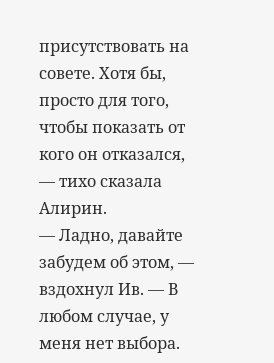присутствовать на совете. Хотя бы, просто для того, чтобы показать от кого он отказался, — тихо сказала Алирин.
— Ладно, давайте забудем об этом, — вздохнул Ив. — В любом случае, у меня нет выбора.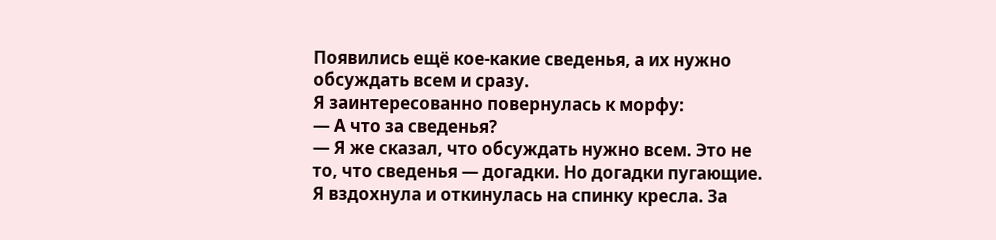Появились ещё кое-какие сведенья, а их нужно обсуждать всем и сразу.
Я заинтересованно повернулась к морфу:
— А что за сведенья?
— Я же сказал, что обсуждать нужно всем. Это не то, что сведенья — догадки. Но догадки пугающие.
Я вздохнула и откинулась на спинку кресла. За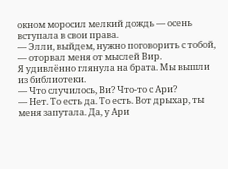окном моросил мелкий дождь — осень вступала в свои права.
— Элли, выйдем, нужно поговорить с тобой, — оторвал меня от мыслей Вир.
Я удивлённо глянула на брата. Мы вышли из библиотеки.
— Что случилось, Ви? Что-то с Ари?
— Нет. То есть да. То есть. Вот дрыхар, ты меня запутала. Да, у Ари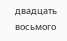двадцать восьмого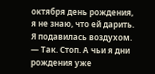октября день рождения, я не знаю, что ей дарить.
Я подавилась воздухом.
— Так. Стоп. А чьи я дни рождения уже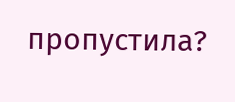пропустила?